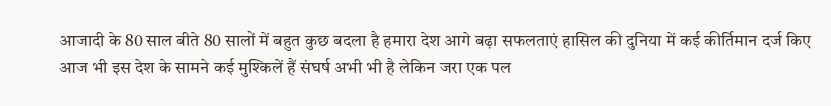आजादी के 80 साल बीते 80 सालों में बहुत कुछ बदला है हमारा देश आगे बढ़ा सफलताएं हासिल की दुनिया में कई कीर्तिमान दर्ज किए आज भी इस देश के सामने कई मुश्किलें हैं संघर्ष अभी भी है लेकिन जरा एक पल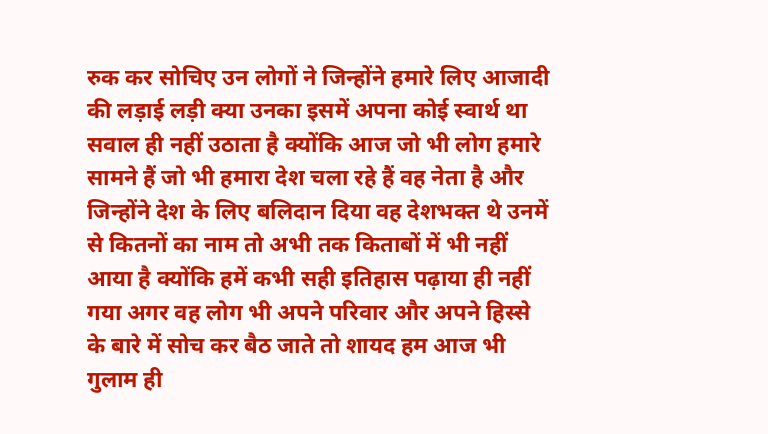रुक कर सोचिए उन लोगों ने जिन्होंने हमारे लिए आजादी की लड़ाई लड़ी क्या उनका इसमें अपना कोई स्वार्थ था सवाल ही नहीं उठाता है क्योंकि आज जो भी लोग हमारे सामने हैं जो भी हमारा देश चला रहे हैं वह नेता है और जिन्होंने देश के लिए बलिदान दिया वह देशभक्त थे उनमें से कितनों का नाम तो अभी तक किताबों में भी नहीं आया है क्योंकि हमें कभी सही इतिहास पढ़ाया ही नहीं गया अगर वह लोग भी अपने परिवार और अपने हिस्से के बारे में सोच कर बैठ जाते तो शायद हम आज भी गुलाम ही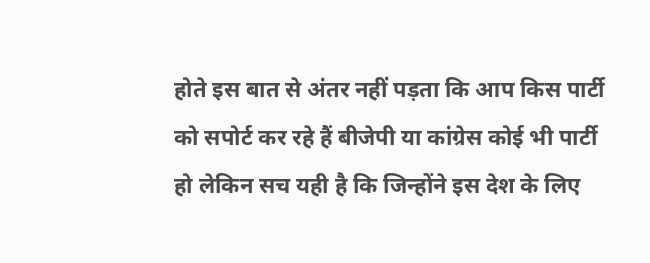होते इस बात से अंतर नहीं पड़ता कि आप किस पार्टी को सपोर्ट कर रहे हैं बीजेपी या कांग्रेस कोई भी पार्टी हो लेकिन सच यही है कि जिन्होंने इस देश के लिए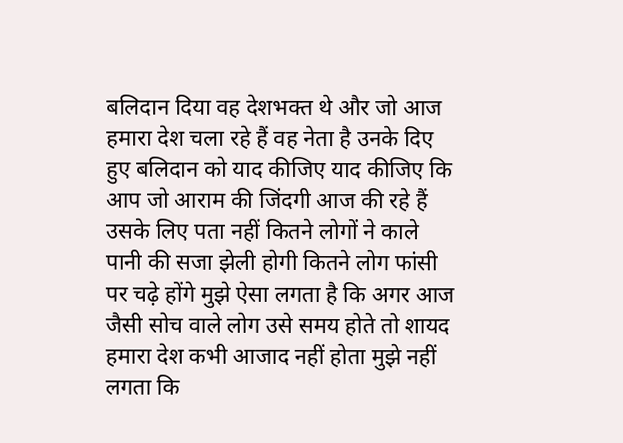बलिदान दिया वह देशभक्त थे और जो आज हमारा देश चला रहे हैं वह नेता है उनके दिए हुए बलिदान को याद कीजिए याद कीजिए कि आप जो आराम की जिंदगी आज की रहे हैं उसके लिए पता नहीं कितने लोगों ने काले पानी की सजा झेली होगी कितने लोग फांसी पर चढ़े होंगे मुझे ऐसा लगता है कि अगर आज जैसी सोच वाले लोग उसे समय होते तो शायद हमारा देश कभी आजाद नहीं होता मुझे नहीं लगता कि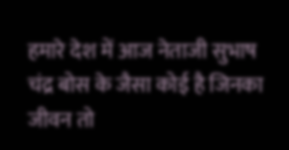हमारे देश में आज नेताजी सुभाष चंद्र बोस के जैसा कोई है जिनका जीवन तो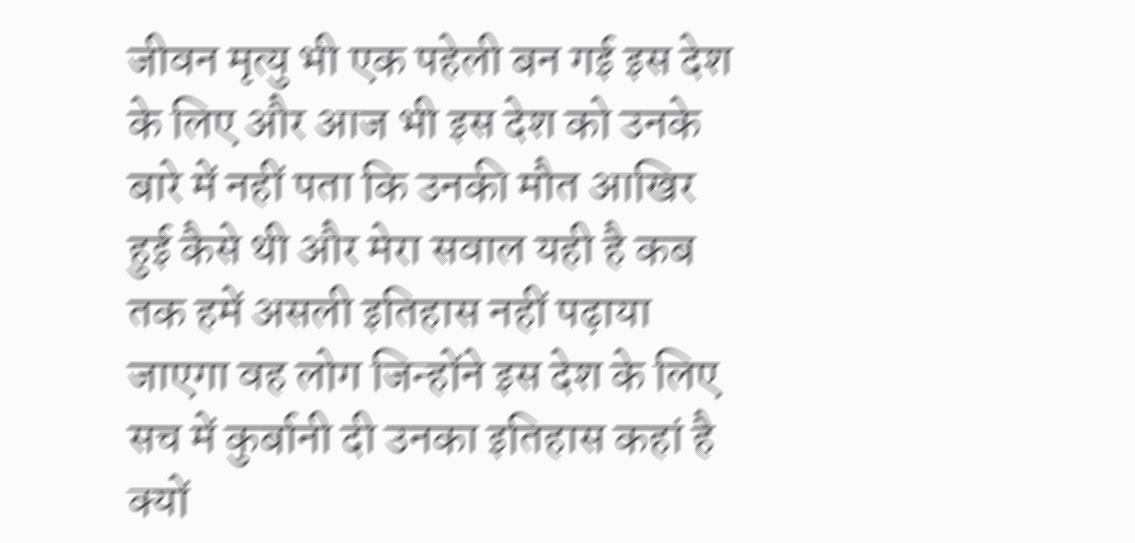जीवन मृत्यु भी एक पहेली बन गई इस देश के लिए और आज भी इस देश को उनके बारे में नहीं पता कि उनकी मौत आखिर हुई कैसे थी और मेरा सवाल यही है कब तक हमें असली इतिहास नहीं पढ़ाया जाएगा वह लोग जिन्होंने इस देश के लिए सच में कुर्बानी दी उनका इतिहास कहां है क्यों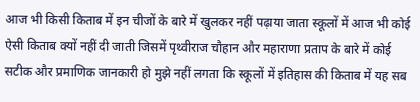आज भी किसी किताब में इन चीजों के बारे में खुलकर नहीं पढ़ाया जाता स्कूलों में आज भी कोई ऐसी किताब क्यों नहीं दी जाती जिसमें पृथ्वीराज चौहान और महाराणा प्रताप के बारे में कोई सटीक और प्रमाणिक जानकारी हो मुझे नहीं लगता कि स्कूलों में इतिहास की किताब में यह सब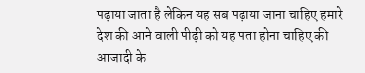पढ़ाया जाता है लेकिन यह सब पढ़ाया जाना चाहिए हमारे देश की आने वाली पीढ़ी को यह पता होना चाहिए की आजादी के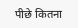पीछे कितना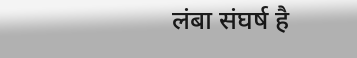लंबा संघर्ष है